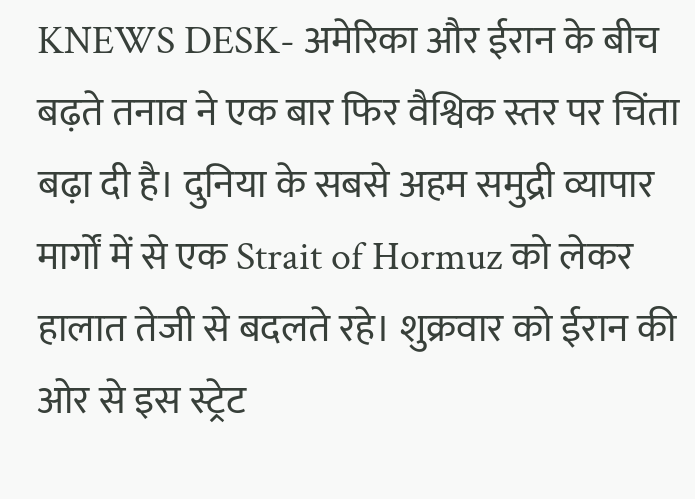KNEWS DESK- अमेरिका और ईरान के बीच बढ़ते तनाव ने एक बार फिर वैश्विक स्तर पर चिंता बढ़ा दी है। दुनिया के सबसे अहम समुद्री व्यापार मार्गों में से एक Strait of Hormuz को लेकर हालात तेजी से बदलते रहे। शुक्रवार को ईरान की ओर से इस स्ट्रेट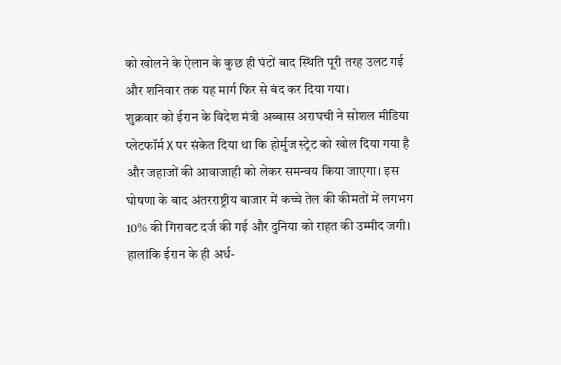को खोलने के ऐलान के कुछ ही घंटों बाद स्थिति पूरी तरह उलट गई और शनिवार तक यह मार्ग फिर से बंद कर दिया गया।
शुक्रवार को ईरान के विदेश मंत्री अब्बास अराघची ने सोशल मीडिया प्लेटफॉर्म X पर संकेत दिया था कि होर्मुज स्ट्रेट को खोल दिया गया है और जहाजों की आवाजाही को लेकर समन्वय किया जाएगा। इस घोषणा के बाद अंतरराष्ट्रीय बाजार में कच्चे तेल की कीमतों में लगभग 10% की गिरावट दर्ज की गई और दुनिया को राहत की उम्मीद जगी।
हालांकि ईरान के ही अर्ध-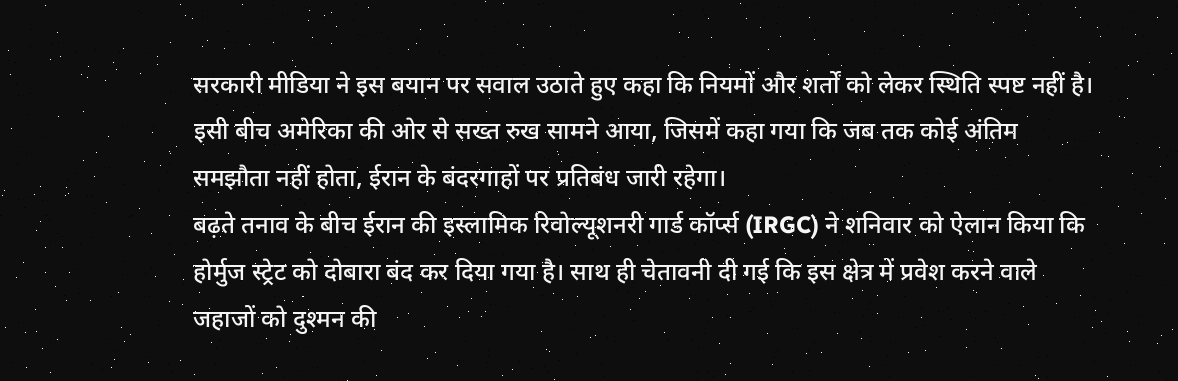सरकारी मीडिया ने इस बयान पर सवाल उठाते हुए कहा कि नियमों और शर्तों को लेकर स्थिति स्पष्ट नहीं है। इसी बीच अमेरिका की ओर से सख्त रुख सामने आया, जिसमें कहा गया कि जब तक कोई अंतिम समझौता नहीं होता, ईरान के बंदरगाहों पर प्रतिबंध जारी रहेगा।
बढ़ते तनाव के बीच ईरान की इस्लामिक रिवोल्यूशनरी गार्ड कॉर्प्स (IRGC) ने शनिवार को ऐलान किया कि होर्मुज स्ट्रेट को दोबारा बंद कर दिया गया है। साथ ही चेतावनी दी गई कि इस क्षेत्र में प्रवेश करने वाले जहाजों को दुश्मन की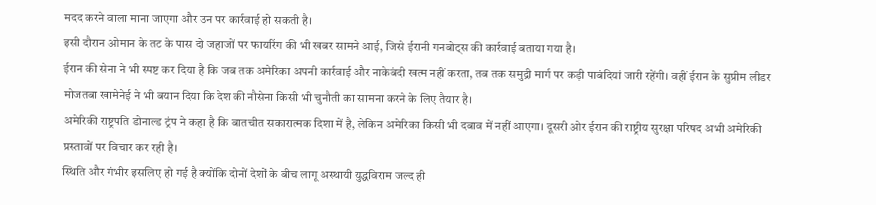मदद करने वाला माना जाएगा और उन पर कार्रवाई हो सकती है।
इसी दौरान ओमान के तट के पास दो जहाजों पर फायरिंग की भी खबर सामने आई, जिसे ईरानी गनबोट्स की कार्रवाई बताया गया है।
ईरान की सेना ने भी स्पष्ट कर दिया है कि जब तक अमेरिका अपनी कार्रवाई और नाकेबंदी खत्म नहीं करता, तब तक समुद्री मार्ग पर कड़ी पाबंदियां जारी रहेंगी। वहीं ईरान के सुप्रीम लीडर मोजतबा खामेनेई ने भी बयान दिया कि देश की नौसेना किसी भी चुनौती का सामना करने के लिए तैयार है।
अमेरिकी राष्ट्रपति डोनाल्ड ट्रंप ने कहा है कि बातचीत सकारात्मक दिशा में है, लेकिन अमेरिका किसी भी दबाव में नहीं आएगा। दूसरी ओर ईरान की राष्ट्रीय सुरक्षा परिषद अभी अमेरिकी प्रस्तावों पर विचार कर रही है।
स्थिति और गंभीर इसलिए हो गई है क्योंकि दोनों देशों के बीच लागू अस्थायी युद्धविराम जल्द ही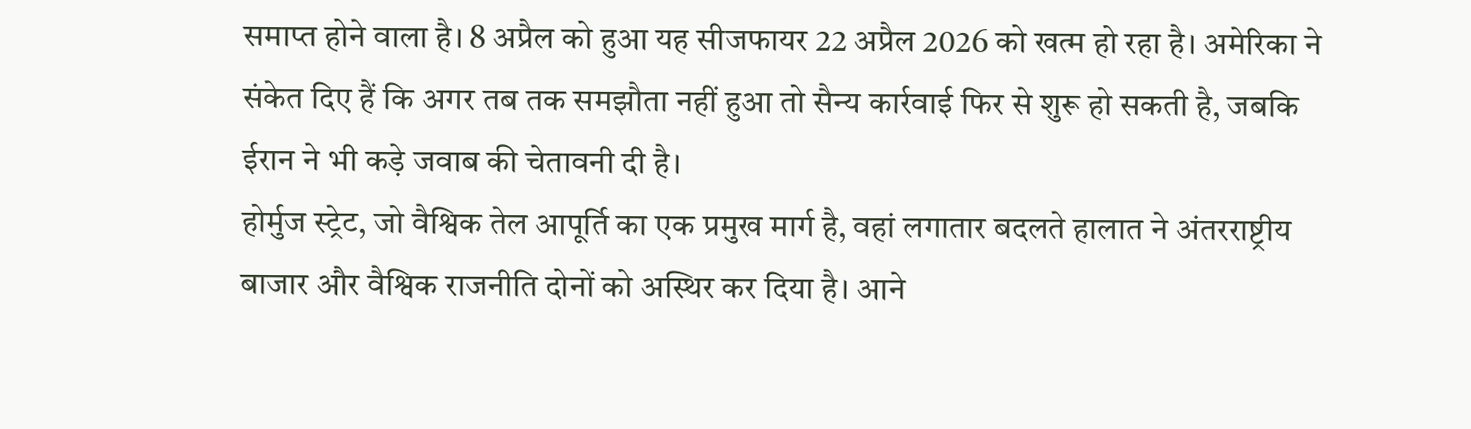समाप्त होने वाला है। 8 अप्रैल को हुआ यह सीजफायर 22 अप्रैल 2026 को खत्म हो रहा है। अमेरिका ने संकेत दिए हैं कि अगर तब तक समझौता नहीं हुआ तो सैन्य कार्रवाई फिर से शुरू हो सकती है, जबकि ईरान ने भी कड़े जवाब की चेतावनी दी है।
होर्मुज स्ट्रेट, जो वैश्विक तेल आपूर्ति का एक प्रमुख मार्ग है, वहां लगातार बदलते हालात ने अंतरराष्ट्रीय बाजार और वैश्विक राजनीति दोनों को अस्थिर कर दिया है। आने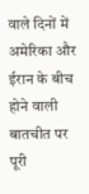वाले दिनों में अमेरिका और ईरान के बीच होने वाली बातचीत पर पूरी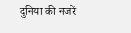दुनिया की नजरें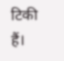टिकी हैं।